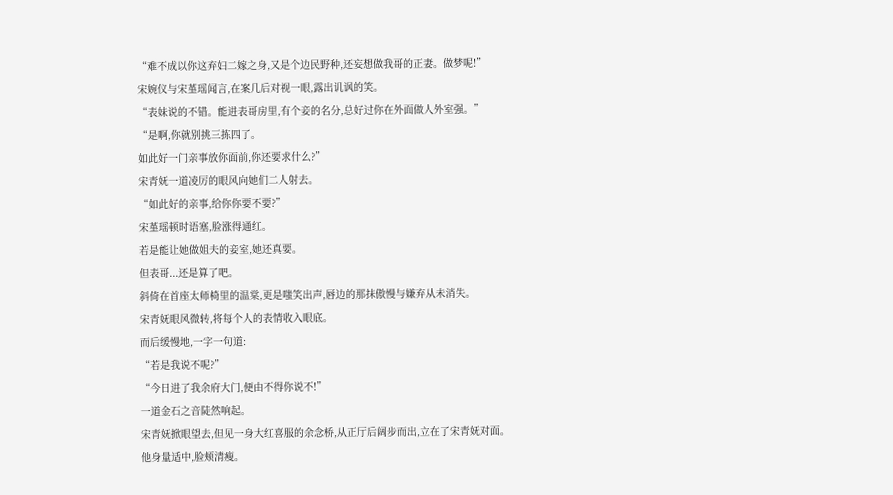“难不成以你这弃妇二嫁之身,又是个边民野种,还妄想做我哥的正妻。做梦呢!”
宋婉仪与宋堇瑶闻言,在案几后对视一眼,露出讥讽的笑。
“表妹说的不错。能进表哥房里,有个妾的名分,总好过你在外面做人外室强。”
“是啊,你就别挑三拣四了。
如此好一门亲事放你面前,你还要求什么?”
宋青妩一道凌厉的眼风向她们二人射去。
“如此好的亲事,给你你要不要?”
宋堇瑶顿时语塞,脸涨得通红。
若是能让她做姐夫的妾室,她还真要。
但表哥...还是算了吧。
斜倚在首座太师椅里的温棠,更是嗤笑出声,唇边的那抹傲慢与嫌弃从未消失。
宋青妩眼风微转,将每个人的表情收入眼底。
而后缓慢地,一字一句道:
“若是我说不呢?”
“今日进了我余府大门,便由不得你说不!”
一道金石之音陡然响起。
宋青妩掀眼望去,但见一身大红喜服的余念桥,从正厅后阔步而出,立在了宋青妩对面。
他身量适中,脸颊清瘦。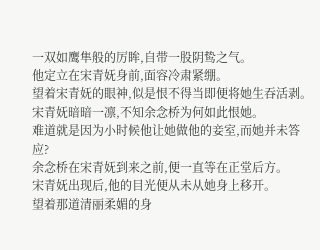一双如鹰隼般的厉眸,自带一股阴鸷之气。
他定立在宋青妩身前,面容冷肃紧绷。
望着宋青妩的眼神,似是恨不得当即便将她生吞活剥。
宋青妩暗暗一凛,不知余念桥为何如此恨她。
难道就是因为小时候他让她做他的妾室,而她并未答应?
余念桥在宋青妩到来之前,便一直等在正堂后方。
宋青妩出现后,他的目光便从未从她身上移开。
望着那道清丽柔媚的身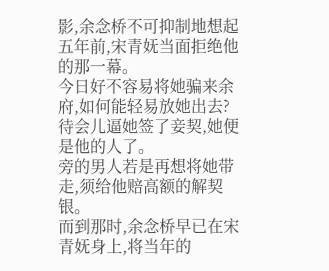影,余念桥不可抑制地想起五年前,宋青妩当面拒绝他的那一幕。
今日好不容易将她骗来余府,如何能轻易放她出去?
待会儿逼她签了妾契,她便是他的人了。
旁的男人若是再想将她带走,须给他赔高额的解契银。
而到那时,余念桥早已在宋青妩身上,将当年的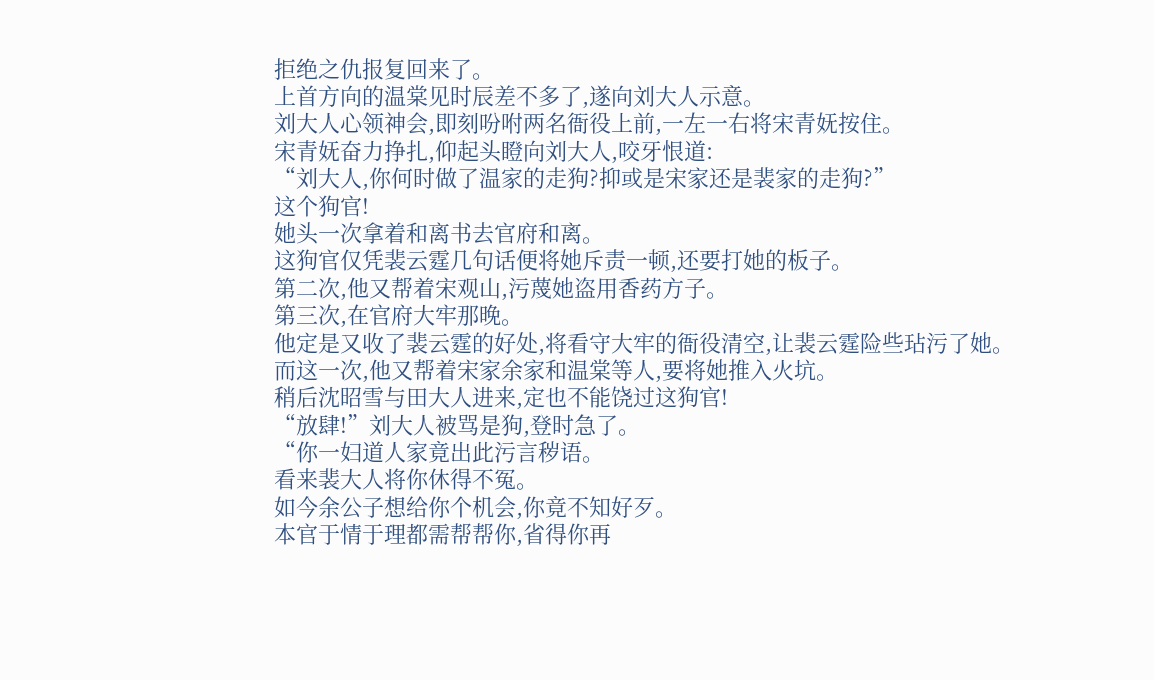拒绝之仇报复回来了。
上首方向的温棠见时辰差不多了,遂向刘大人示意。
刘大人心领神会,即刻吩咐两名衙役上前,一左一右将宋青妩按住。
宋青妩奋力挣扎,仰起头瞪向刘大人,咬牙恨道:
“刘大人,你何时做了温家的走狗?抑或是宋家还是裴家的走狗?”
这个狗官!
她头一次拿着和离书去官府和离。
这狗官仅凭裴云霆几句话便将她斥责一顿,还要打她的板子。
第二次,他又帮着宋观山,污蔑她盗用香药方子。
第三次,在官府大牢那晚。
他定是又收了裴云霆的好处,将看守大牢的衙役清空,让裴云霆险些玷污了她。
而这一次,他又帮着宋家余家和温棠等人,要将她推入火坑。
稍后沈昭雪与田大人进来,定也不能饶过这狗官!
“放肆!”刘大人被骂是狗,登时急了。
“你一妇道人家竟出此污言秽语。
看来裴大人将你休得不冤。
如今余公子想给你个机会,你竟不知好歹。
本官于情于理都需帮帮你,省得你再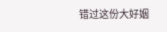错过这份大好姻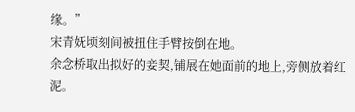缘。”
宋青妩顷刻间被扭住手臂按倒在地。
余念桥取出拟好的妾契,铺展在她面前的地上,旁侧放着红泥。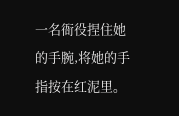一名衙役捏住她的手腕,将她的手指按在红泥里。